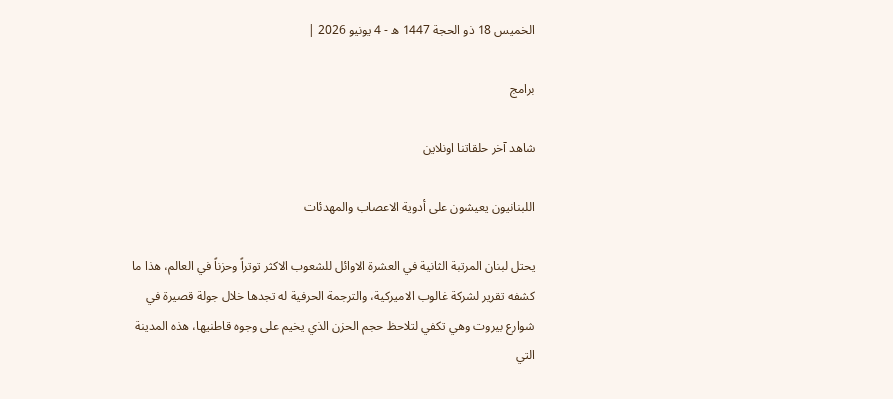الخميس 18 ذو الحجة 1447 ه - 4 يونيو 2026 |

برامج

شاهد آخر حلقاتنا اونلاين

اللبنانيون يعيشون على أدوية الاعصاب والمهدئات

يحتل لبنان المرتبة الثانية في العشرة الاوائل للشعوب الاكثر توتراً وحزناً في العالم، هذا ما كشفه تقرير لشركة غالوب الاميركية، والترجمة الحرفية له تجدها خلال جولة قصيرة في شوارع بيروت وهي تكفي لتلاحظ حجم الحزن الذي يخيم على وجوه قاطنيها، هذه المدينة التي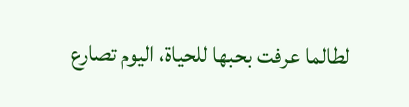لطالما عرفت بحبها للحياة، اليوم تصارع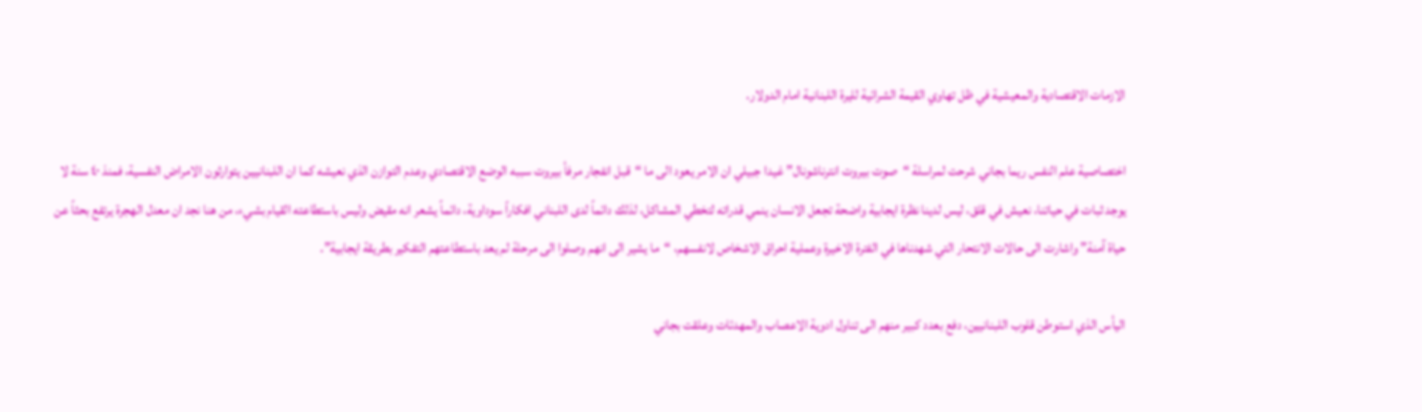الازمات الاقتصادية والمعيشية في ظل تهاوي القيمة الشرائية لليرة اللبنانية امام الدولار.

اختصاصية علم النفس ريما بجاني شرحت لمراسلة “صوت بيروت انترناشونال” غيدا جبيلي ان الامر يعود الى ما “قبل انفجار مرفأ بيروت سببه الوضع الاقتصادي وعدم التوازن الذي نعيشه كما ان اللبنانيين يتوارثون الامراض النفسية، فمنذ ٤٠ سنة لا يوجد ثبات في حياتنا، نعيش في قلق، ليس لدينا نظرة ايجابية واضحة تجعل الانسان ينمي قدراته لتخطي المشاكل، لذلك دائماً لدى اللبناني افكاراً سوداوية، دائماً يشعر انه مقيض وليس باستطاعته القيام بشيء، من هنا نجد ان معدل الهجرة يرتفع بحثاً عن حياة آمنة” واشارت الى حالات الانتحار التي شهدناها في الفترة الاخيرة وعملية احراق الاشخاص لانفسهم، “ما يشير الى انهم وصلوا الى مرحلة لم يعد باستطاعتهم التفكير بطريقة ايجابية”.

اليأس الذي استوطن قلوب اللبنانيين، دفع بعدد كبير منهم الى تناول ادوية الاعصاب والمهدئات وعلقت بجاني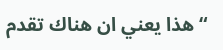“هذا يعني ان هناك تقدم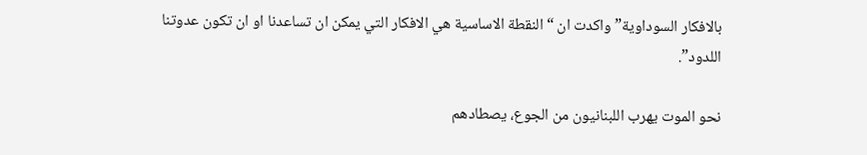بالافكار السوداوية” واكدت ان “النقطة الاساسية هي الافكار التي يمكن ان تساعدنا او ان تكون عدوتنا اللدود”.

نحو الموت يهرب اللبنانيون من الجوع، يصطادهم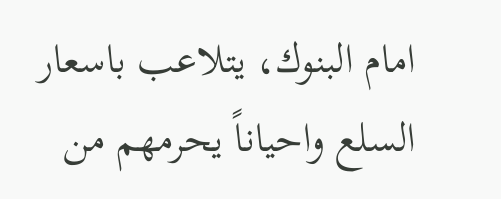امام البنوك، يتلاعب باسعار السلع واحياناً يحرمهم من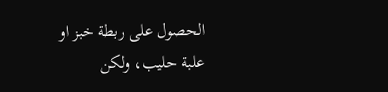الحصول على ربطة خبز او علبة حليب، ولكن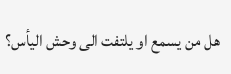هل من يسمع او يلتفت الى وحش اليأس؟